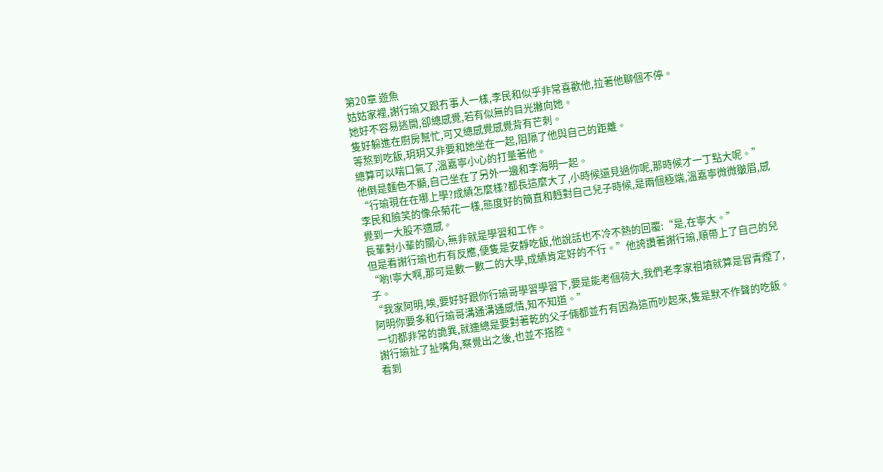第20章 遊魚
姑姑家裡,謝行瑜又跟冇事人一樣,李民和似乎非常喜歡他,拉著他聊個不停。
她好不容易逃開,卻總感覺,若有似無的目光撇向她。
隻好躲進在廚房幫忙,可又總感覺感覺背有芒刺。
等熬到吃飯,玥玥又非要和她坐在一起,阻隔了他與自己的距離。
總算可以喘口氣了,溫嘉寧小心的打量著他。
他倒是麵色不顯,自己坐在了另外一邊和李海明一起。
“行瑜現在在哪上學?成績怎麼樣?都長這麼大了,小時候還見過你呢,那時候才一丁點大呢。”
李民和臉笑的像朵菊花一樣,態度好的簡直和麪對自己兒子時候,是兩個極端,溫嘉寧微微皺眉,感覺到一大股不適感。
長輩對小輩的關心,無非就是學習和工作。
但是看謝行瑜也冇有反應,便隻是安靜吃飯,他說話也不冷不熱的回覆:“是,在寧大。”
“喲!寧大啊,那可是數一數二的大學,成績肯定好的不行。”他誇讚著謝行瑜,順帶上了自己的兒子。
“我家阿明,唉,要好好跟你行瑜哥學習學習下,要是能考個荷大,我們老李家祖墳就算是冒青煙了,阿明你要多和行瑜哥溝通溝通感情,知不知道。”
一切都非常的詭異,就連總是要對著乾的父子倆都並冇有因為這而吵起來,隻是默不作聲的吃飯。
謝行瑜扯了扯嘴角,察覺出之後,也並不搭腔。
看到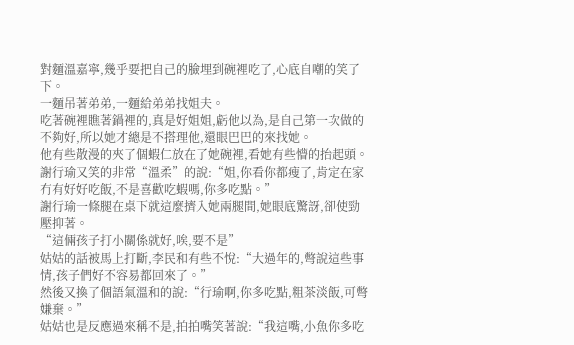對麵溫嘉寧,幾乎要把自己的臉埋到碗裡吃了,心底自嘲的笑了下。
一麵吊著弟弟,一麵給弟弟找姐夫。
吃著碗裡瞧著鍋裡的,真是好姐姐,虧他以為,是自己第一次做的不夠好,所以她才總是不搭理他,還眼巴巴的來找她。
他有些散漫的夾了個蝦仁放在了她碗裡,看她有些懵的抬起頭。
謝行瑜又笑的非常“溫柔”的說:“姐,你看你都瘦了,肯定在家冇有好好吃飯,不是喜歡吃蝦嗎,你多吃點。”
謝行瑜一條腿在桌下就這麼擠入她兩腿間,她眼底驚訝,卻使勁壓抑著。
“這倆孩子打小關係就好,唉,要不是”
姑姑的話被馬上打斷,李民和有些不悅:“大過年的,彆說這些事情,孩子們好不容易都回來了。”
然後又換了個語氣溫和的說:“行瑜啊,你多吃點,粗茶淡飯,可彆嫌棄。”
姑姑也是反應過來稱不是,拍拍嘴笑著說:“我這嘴,小魚你多吃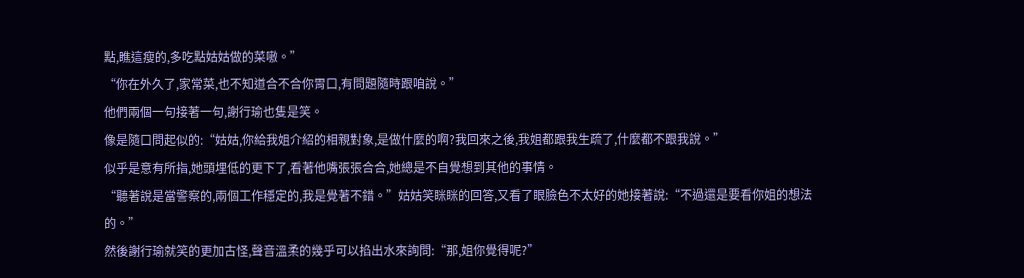點,瞧這瘦的,多吃點姑姑做的菜嗷。”
“你在外久了,家常菜,也不知道合不合你胃口,有問題隨時跟咱說。”
他們兩個一句接著一句,謝行瑜也隻是笑。
像是隨口問起似的:“姑姑,你給我姐介紹的相親對象,是做什麼的啊?我回來之後,我姐都跟我生疏了,什麼都不跟我說。”
似乎是意有所指,她頭埋低的更下了,看著他嘴張張合合,她總是不自覺想到其他的事情。
“聽著說是當警察的,兩個工作穩定的,我是覺著不錯。”姑姑笑眯眯的回答,又看了眼臉色不太好的她接著說:“不過還是要看你姐的想法的。”
然後謝行瑜就笑的更加古怪,聲音溫柔的幾乎可以掐出水來詢問:“那,姐你覺得呢?”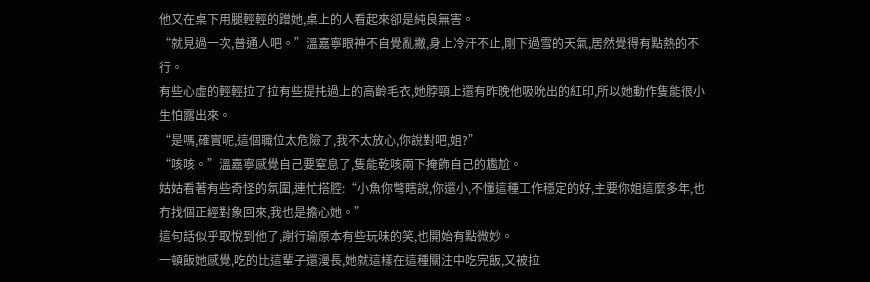他又在桌下用腿輕輕的蹭她,桌上的人看起來卻是純良無害。
“就見過一次,普通人吧。”溫嘉寧眼神不自覺亂撇,身上冷汗不止,剛下過雪的天氣,居然覺得有點熱的不行。
有些心虛的輕輕拉了拉有些提扥過上的高齡毛衣,她脖頸上還有昨晚他吸吮出的紅印,所以她動作隻能很小生怕露出來。
“是嗎,確實呢,這個職位太危險了,我不太放心,你說對吧,姐?”
“咳咳。”溫嘉寧感覺自己要窒息了,隻能乾咳兩下掩飾自己的尷尬。
姑姑看著有些奇怪的氛圍,連忙搭腔:“小魚你彆瞎說,你還小,不懂這種工作穩定的好,主要你姐這麼多年,也冇找個正經對象回來,我也是擔心她。”
這句話似乎取悅到他了,謝行瑜原本有些玩味的笑,也開始有點微妙。
一頓飯她感覺,吃的比這輩子還漫長,她就這樣在這種關注中吃完飯,又被拉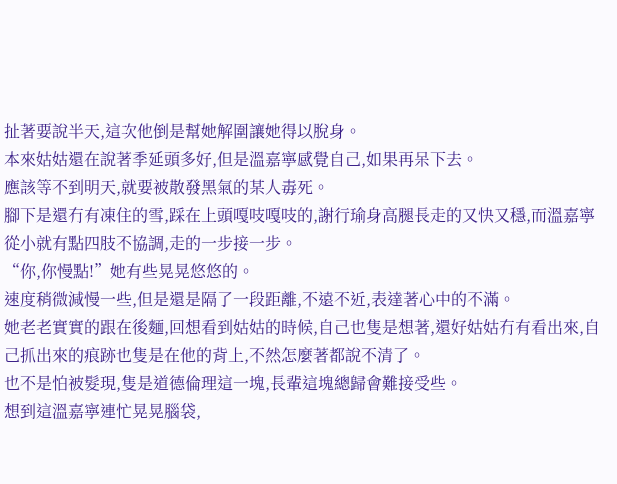扯著要說半天,這次他倒是幫她解圍讓她得以脫身。
本來姑姑還在說著季延頭多好,但是溫嘉寧感覺自己,如果再呆下去。
應該等不到明天,就要被散發黑氣的某人毒死。
腳下是還冇有凍住的雪,踩在上頭嘎吱嘎吱的,謝行瑜身高腿長走的又快又穩,而溫嘉寧從小就有點四肢不協調,走的一步接一步。
“你,你慢點!”她有些晃晃悠悠的。
速度稍微減慢一些,但是還是隔了一段距離,不遠不近,表達著心中的不滿。
她老老實實的跟在後麵,回想看到姑姑的時候,自己也隻是想著,還好姑姑冇有看出來,自己抓出來的痕跡也隻是在他的背上,不然怎麼著都說不清了。
也不是怕被髮現,隻是道德倫理這一塊,長輩這塊總歸會難接受些。
想到這溫嘉寧連忙晃晃腦袋,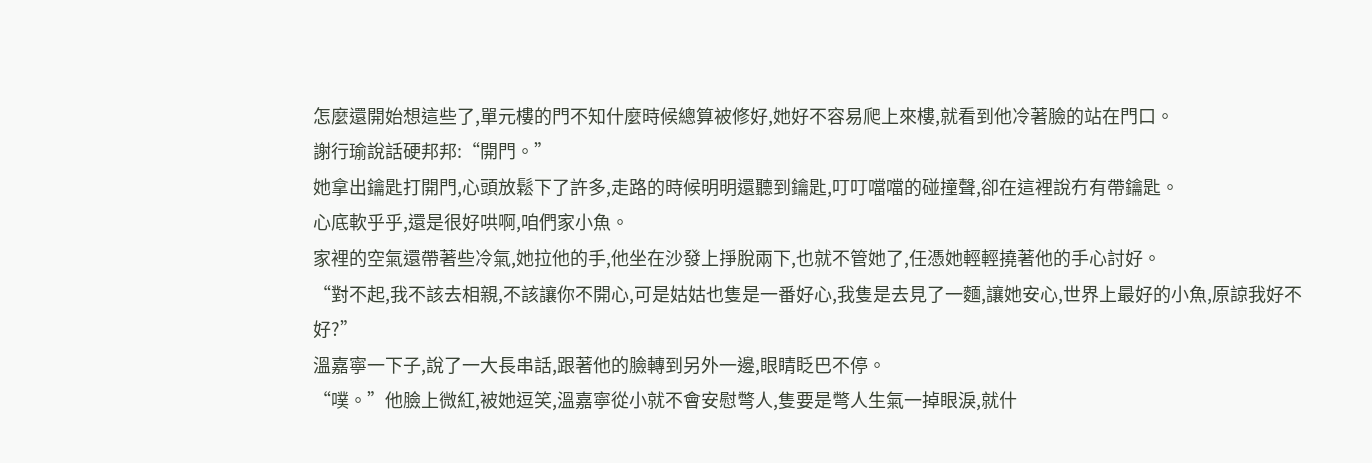怎麼還開始想這些了,單元樓的門不知什麼時候總算被修好,她好不容易爬上來樓,就看到他冷著臉的站在門口。
謝行瑜說話硬邦邦:“開門。”
她拿出鑰匙打開門,心頭放鬆下了許多,走路的時候明明還聽到鑰匙,叮叮噹噹的碰撞聲,卻在這裡說冇有帶鑰匙。
心底軟乎乎,還是很好哄啊,咱們家小魚。
家裡的空氣還帶著些冷氣,她拉他的手,他坐在沙發上掙脫兩下,也就不管她了,任憑她輕輕撓著他的手心討好。
“對不起,我不該去相親,不該讓你不開心,可是姑姑也隻是一番好心,我隻是去見了一麵,讓她安心,世界上最好的小魚,原諒我好不好?”
溫嘉寧一下子,說了一大長串話,跟著他的臉轉到另外一邊,眼睛眨巴不停。
“噗。”他臉上微紅,被她逗笑,溫嘉寧從小就不會安慰彆人,隻要是彆人生氣一掉眼淚,就什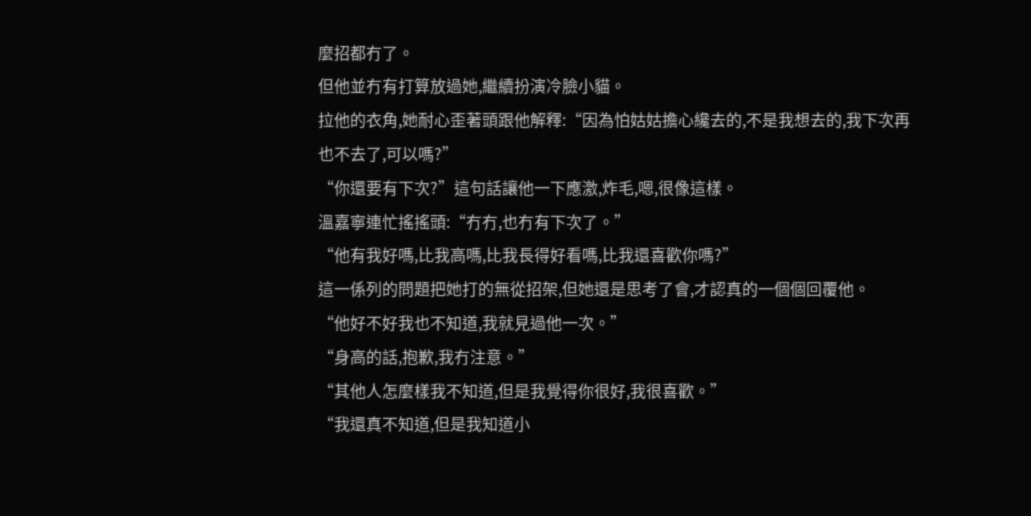麼招都冇了。
但他並冇有打算放過她,繼續扮演冷臉小貓。
拉他的衣角,她耐心歪著頭跟他解釋:“因為怕姑姑擔心纔去的,不是我想去的,我下次再也不去了,可以嗎?”
“你還要有下次?”這句話讓他一下應激,炸毛,嗯,很像這樣。
溫嘉寧連忙搖搖頭:“冇冇,也冇有下次了。”
“他有我好嗎,比我高嗎,比我長得好看嗎,比我還喜歡你嗎?”
這一係列的問題把她打的無從招架,但她還是思考了會,才認真的一個個回覆他。
“他好不好我也不知道,我就見過他一次。”
“身高的話,抱歉,我冇注意。”
“其他人怎麼樣我不知道,但是我覺得你很好,我很喜歡。”
“我還真不知道,但是我知道小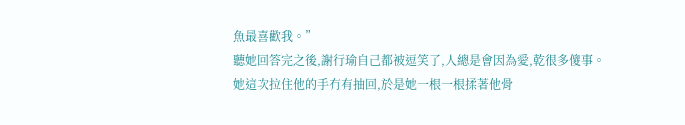魚最喜歡我。”
聽她回答完之後,謝行瑜自己都被逗笑了,人總是會因為愛,乾很多傻事。
她這次拉住他的手冇有抽回,於是她一根一根揉著他骨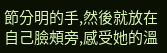節分明的手,然後就放在自己臉頰旁,感受她的溫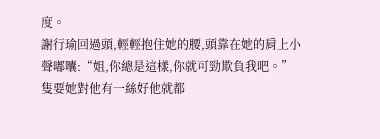度。
謝行瑜回過頭,輕輕抱住她的腰,頭靠在她的肩上小聲嘟囔:“姐,你總是這樣,你就可勁欺負我吧。”
隻要她對他有一絲好他就都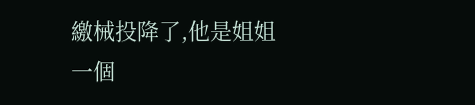繳械投降了,他是姐姐一個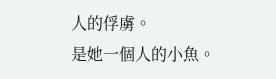人的俘虜。
是她一個人的小魚。